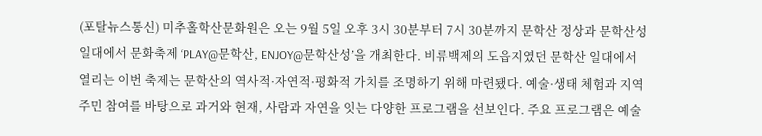(포탈뉴스통신) 미추홀학산문화원은 오는 9월 5일 오후 3시 30분부터 7시 30분까지 문학산 정상과 문학산성 일대에서 문화축제 ‘PLAY@문학산, ENJOY@문학산성’을 개최한다. 비류백제의 도읍지였던 문학산 일대에서 열리는 이번 축제는 문학산의 역사적·자연적·평화적 가치를 조명하기 위해 마련됐다. 예술·생태 체험과 지역 주민 참여를 바탕으로 과거와 현재, 사람과 자연을 잇는 다양한 프로그램을 선보인다. 주요 프로그램은 예술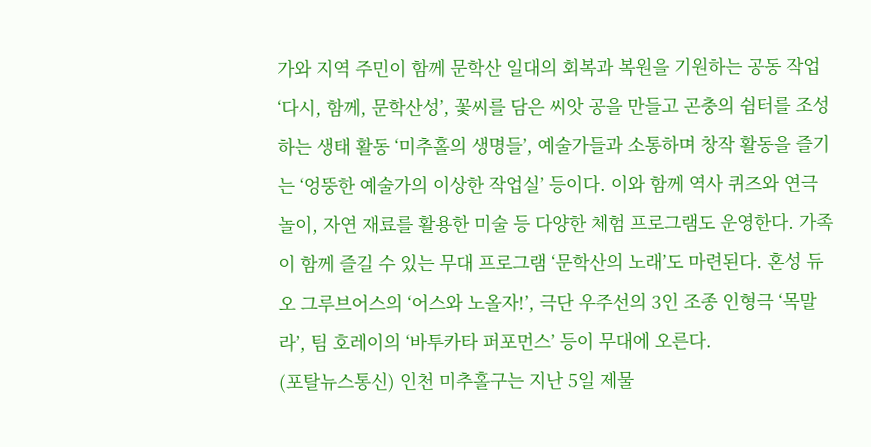가와 지역 주민이 함께 문학산 일대의 회복과 복원을 기원하는 공동 작업 ‘다시, 함께, 문학산성’, 꽃씨를 담은 씨앗 공을 만들고 곤충의 쉼터를 조성하는 생태 활동 ‘미추홀의 생명들’, 예술가들과 소통하며 창작 활동을 즐기는 ‘엉뚱한 예술가의 이상한 작업실’ 등이다. 이와 함께 역사 퀴즈와 연극 놀이, 자연 재료를 활용한 미술 등 다양한 체험 프로그램도 운영한다. 가족이 함께 즐길 수 있는 무대 프로그램 ‘문학산의 노래’도 마련된다. 혼성 듀오 그루브어스의 ‘어스와 노올자!’, 극단 우주선의 3인 조종 인형극 ‘목말라’, 팀 호레이의 ‘바투카타 퍼포먼스’ 등이 무대에 오른다.
(포탈뉴스통신) 인천 미추홀구는 지난 5일 제물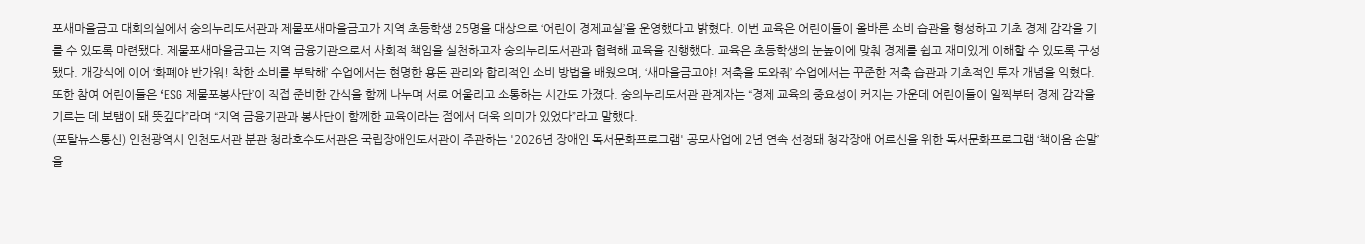포새마을금고 대회의실에서 숭의누리도서관과 제물포새마을금고가 지역 초등학생 25명을 대상으로 ‘어린이 경제교실’을 운영했다고 밝혔다. 이번 교육은 어린이들이 올바른 소비 습관을 형성하고 기초 경제 감각을 기를 수 있도록 마련됐다. 제물포새마을금고는 지역 금융기관으로서 사회적 책임을 실천하고자 숭의누리도서관과 협력해 교육을 진행했다. 교육은 초등학생의 눈높이에 맞춰 경제를 쉽고 재미있게 이해할 수 있도록 구성됐다. 개강식에 이어 ‘화폐야 반가워! 착한 소비를 부탁해’ 수업에서는 현명한 용돈 관리와 합리적인 소비 방법을 배웠으며, ‘새마을금고야! 저축을 도와줘’ 수업에서는 꾸준한 저축 습관과 기초적인 투자 개념을 익혔다. 또한 참여 어린이들은 ‘ESG 제물포봉사단’이 직접 준비한 간식을 함께 나누며 서로 어울리고 소통하는 시간도 가졌다. 숭의누리도서관 관계자는 “경제 교육의 중요성이 커지는 가운데 어린이들이 일찍부터 경제 감각을 기르는 데 보탬이 돼 뜻깊다”라며 “지역 금융기관과 봉사단이 함께한 교육이라는 점에서 더욱 의미가 있었다”라고 말했다.
(포탈뉴스통신) 인천광역시 인천도서관 분관 청라호수도서관은 국립장애인도서관이 주관하는 '2026년 장애인 독서문화프로그램' 공모사업에 2년 연속 선정돼 청각장애 어르신을 위한 독서문화프로그램 ‘책이음 손말’을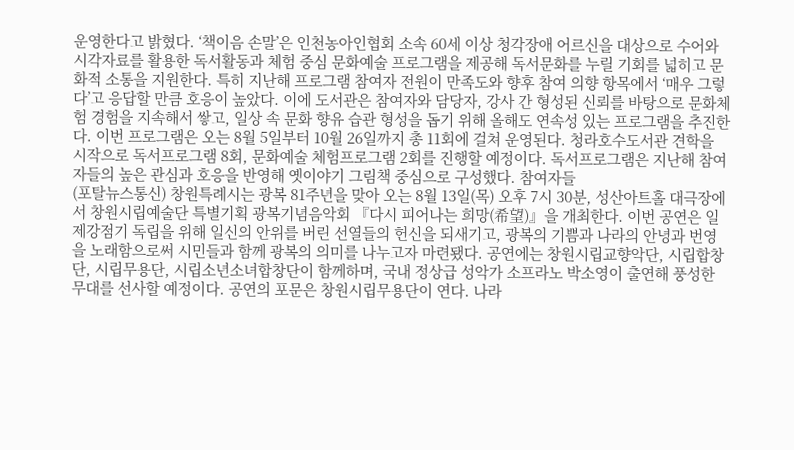운영한다고 밝혔다. ‘책이음 손말’은 인천농아인협회 소속 60세 이상 청각장애 어르신을 대상으로 수어와 시각자료를 활용한 독서활동과 체험 중심 문화예술 프로그램을 제공해 독서문화를 누릴 기회를 넓히고 문화적 소통을 지원한다. 특히 지난해 프로그램 참여자 전원이 만족도와 향후 참여 의향 항목에서 ‘매우 그렇다’고 응답할 만큼 호응이 높았다. 이에 도서관은 참여자와 담당자, 강사 간 형성된 신뢰를 바탕으로 문화체험 경험을 지속해서 쌓고, 일상 속 문화 향유 습관 형성을 돕기 위해 올해도 연속성 있는 프로그램을 추진한다. 이번 프로그램은 오는 8월 5일부터 10월 26일까지 총 11회에 걸쳐 운영된다. 청라호수도서관 견학을 시작으로 독서프로그램 8회, 문화예술 체험프로그램 2회를 진행할 예정이다. 독서프로그램은 지난해 참여자들의 높은 관심과 호응을 반영해 옛이야기 그림책 중심으로 구성했다. 참여자들
(포탈뉴스통신) 창원특례시는 광복 81주년을 맞아 오는 8월 13일(목) 오후 7시 30분, 성산아트홀 대극장에서 창원시립예술단 특별기획 광복기념음악회 『다시 피어나는 희망(希望)』을 개최한다. 이번 공연은 일제강점기 독립을 위해 일신의 안위를 버린 선열들의 헌신을 되새기고, 광복의 기쁨과 나라의 안녕과 번영을 노래함으로써 시민들과 함께 광복의 의미를 나누고자 마련됐다. 공연에는 창원시립교향악단, 시립합창단, 시립무용단, 시립소년소녀합창단이 함께하며, 국내 정상급 성악가 소프라노 박소영이 출연해 풍성한 무대를 선사할 예정이다. 공연의 포문은 창원시립무용단이 연다. 나라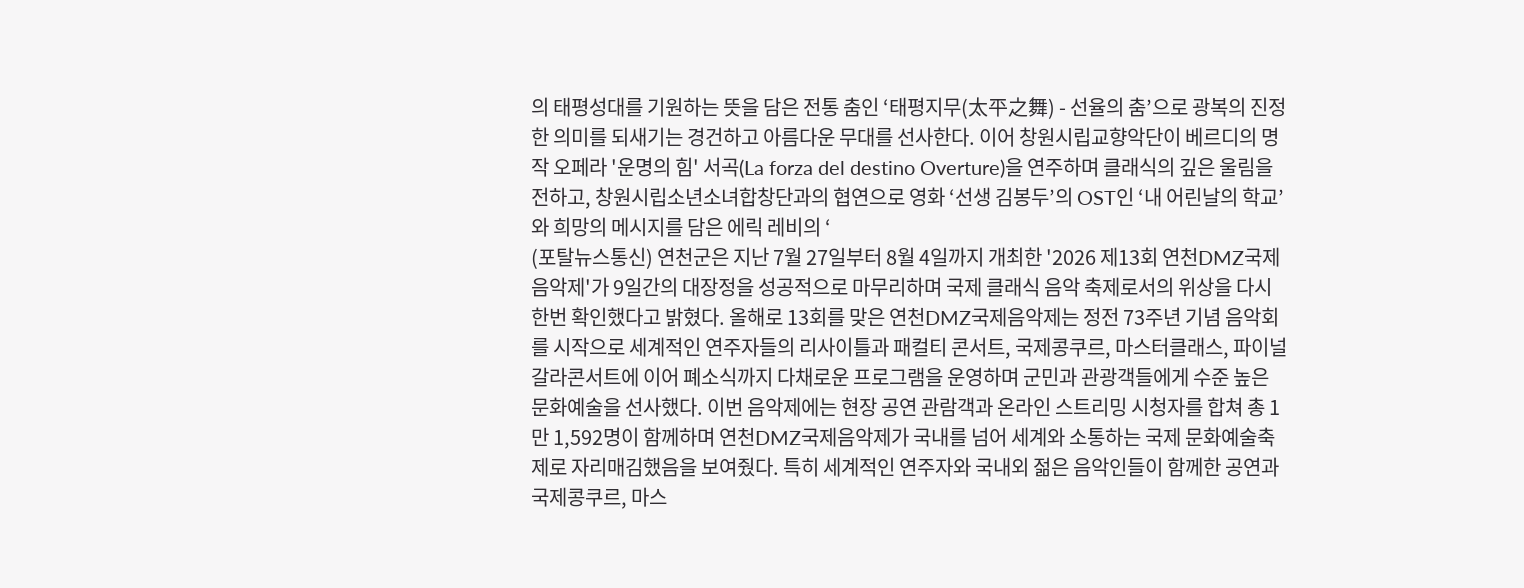의 태평성대를 기원하는 뜻을 담은 전통 춤인 ‘태평지무(太平之舞) - 선율의 춤’으로 광복의 진정한 의미를 되새기는 경건하고 아름다운 무대를 선사한다. 이어 창원시립교향악단이 베르디의 명작 오페라 '운명의 힘' 서곡(La forza del destino Overture)을 연주하며 클래식의 깊은 울림을 전하고, 창원시립소년소녀합창단과의 협연으로 영화 ‘선생 김봉두’의 OST인 ‘내 어린날의 학교’와 희망의 메시지를 담은 에릭 레비의 ‘
(포탈뉴스통신) 연천군은 지난 7월 27일부터 8월 4일까지 개최한 '2026 제13회 연천DMZ국제음악제'가 9일간의 대장정을 성공적으로 마무리하며 국제 클래식 음악 축제로서의 위상을 다시 한번 확인했다고 밝혔다. 올해로 13회를 맞은 연천DMZ국제음악제는 정전 73주년 기념 음악회를 시작으로 세계적인 연주자들의 리사이틀과 패컬티 콘서트, 국제콩쿠르, 마스터클래스, 파이널 갈라콘서트에 이어 폐소식까지 다채로운 프로그램을 운영하며 군민과 관광객들에게 수준 높은 문화예술을 선사했다. 이번 음악제에는 현장 공연 관람객과 온라인 스트리밍 시청자를 합쳐 총 1만 1,592명이 함께하며 연천DMZ국제음악제가 국내를 넘어 세계와 소통하는 국제 문화예술축제로 자리매김했음을 보여줬다. 특히 세계적인 연주자와 국내외 젊은 음악인들이 함께한 공연과 국제콩쿠르, 마스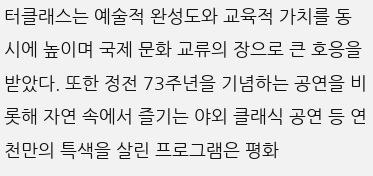터클래스는 예술적 완성도와 교육적 가치를 동시에 높이며 국제 문화 교류의 장으로 큰 호응을 받았다. 또한 정전 73주년을 기념하는 공연을 비롯해 자연 속에서 즐기는 야외 클래식 공연 등 연천만의 특색을 살린 프로그램은 평화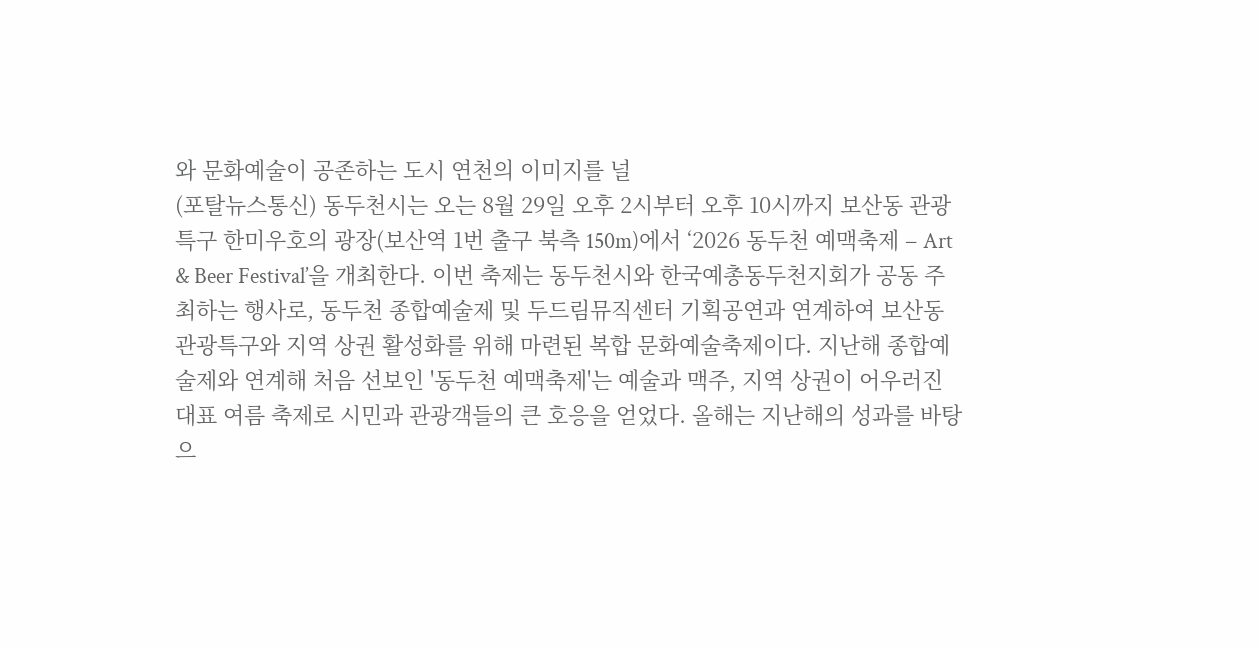와 문화예술이 공존하는 도시 연천의 이미지를 널
(포탈뉴스통신) 동두천시는 오는 8월 29일 오후 2시부터 오후 10시까지 보산동 관광특구 한미우호의 광장(보산역 1번 출구 북측 150m)에서 ‘2026 동두천 예맥축제 – Art & Beer Festival’을 개최한다. 이번 축제는 동두천시와 한국예총동두천지회가 공동 주최하는 행사로, 동두천 종합예술제 및 두드림뮤직센터 기획공연과 연계하여 보산동 관광특구와 지역 상권 활성화를 위해 마련된 복합 문화예술축제이다. 지난해 종합예술제와 연계해 처음 선보인 '동두천 예맥축제'는 예술과 맥주, 지역 상권이 어우러진 대표 여름 축제로 시민과 관광객들의 큰 호응을 얻었다. 올해는 지난해의 성과를 바탕으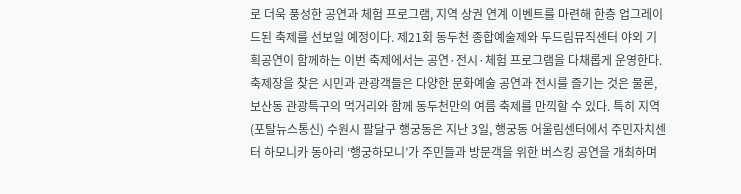로 더욱 풍성한 공연과 체험 프로그램, 지역 상권 연계 이벤트를 마련해 한층 업그레이드된 축제를 선보일 예정이다. 제21회 동두천 종합예술제와 두드림뮤직센터 야외 기획공연이 함께하는 이번 축제에서는 공연·전시·체험 프로그램을 다채롭게 운영한다. 축제장을 찾은 시민과 관광객들은 다양한 문화예술 공연과 전시를 즐기는 것은 물론, 보산동 관광특구의 먹거리와 함께 동두천만의 여름 축제를 만끽할 수 있다. 특히 지역
(포탈뉴스통신) 수원시 팔달구 행궁동은 지난 3일, 행궁동 어울림센터에서 주민자치센터 하모니카 동아리 ‘행궁하모니’가 주민들과 방문객을 위한 버스킹 공연을 개최하며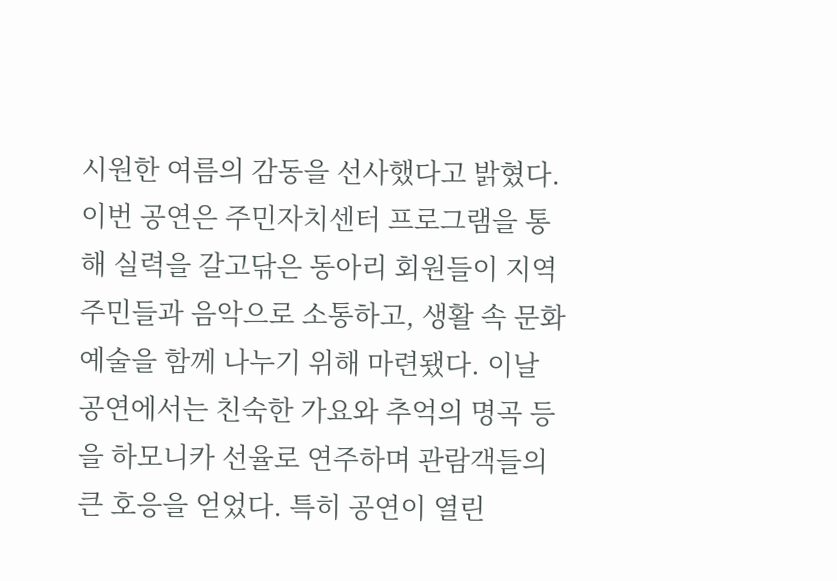시원한 여름의 감동을 선사했다고 밝혔다. 이번 공연은 주민자치센터 프로그램을 통해 실력을 갈고닦은 동아리 회원들이 지역 주민들과 음악으로 소통하고, 생활 속 문화예술을 함께 나누기 위해 마련됐다. 이날 공연에서는 친숙한 가요와 추억의 명곡 등을 하모니카 선율로 연주하며 관람객들의 큰 호응을 얻었다. 특히 공연이 열린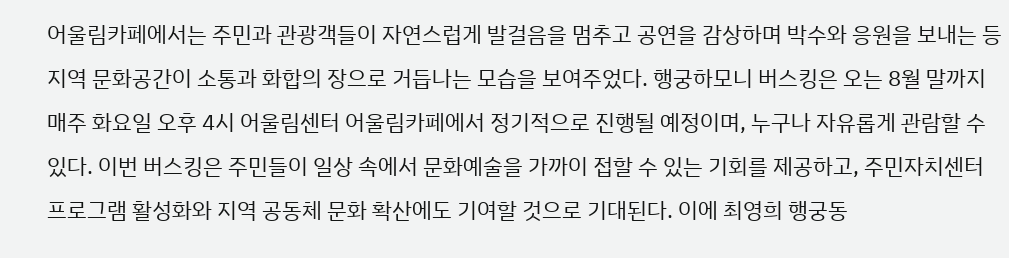어울림카페에서는 주민과 관광객들이 자연스럽게 발걸음을 멈추고 공연을 감상하며 박수와 응원을 보내는 등 지역 문화공간이 소통과 화합의 장으로 거듭나는 모습을 보여주었다. 행궁하모니 버스킹은 오는 8월 말까지 매주 화요일 오후 4시 어울림센터 어울림카페에서 정기적으로 진행될 예정이며, 누구나 자유롭게 관람할 수 있다. 이번 버스킹은 주민들이 일상 속에서 문화예술을 가까이 접할 수 있는 기회를 제공하고, 주민자치센터 프로그램 활성화와 지역 공동체 문화 확산에도 기여할 것으로 기대된다. 이에 최영희 행궁동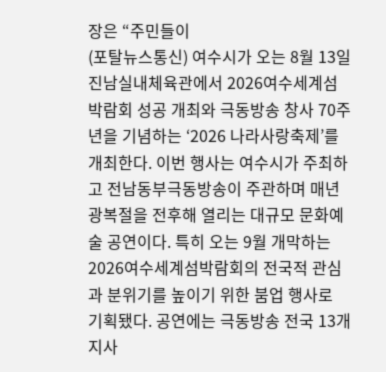장은 “주민들이
(포탈뉴스통신) 여수시가 오는 8월 13일 진남실내체육관에서 2026여수세계섬박람회 성공 개최와 극동방송 창사 70주년을 기념하는 ‘2026 나라사랑축제’를 개최한다. 이번 행사는 여수시가 주최하고 전남동부극동방송이 주관하며 매년 광복절을 전후해 열리는 대규모 문화예술 공연이다. 특히 오는 9월 개막하는 2026여수세계섬박람회의 전국적 관심과 분위기를 높이기 위한 붐업 행사로 기획됐다. 공연에는 극동방송 전국 13개 지사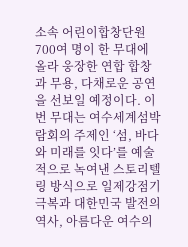소속 어린이합창단원 700여 명이 한 무대에 올라 웅장한 연합 합창과 무용, 다채로운 공연을 선보일 예정이다. 이번 무대는 여수세계섬박람회의 주제인 ‘섬, 바다와 미래를 잇다’를 예술적으로 녹여낸 스토리텔링 방식으로 일제강점기 극복과 대한민국 발전의 역사, 아름다운 여수의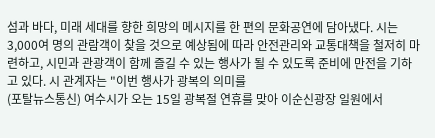섬과 바다, 미래 세대를 향한 희망의 메시지를 한 편의 문화공연에 담아냈다. 시는 3,000여 명의 관람객이 찾을 것으로 예상됨에 따라 안전관리와 교통대책을 철저히 마련하고, 시민과 관광객이 함께 즐길 수 있는 행사가 될 수 있도록 준비에 만전을 기하고 있다. 시 관계자는 "이번 행사가 광복의 의미를
(포탈뉴스통신) 여수시가 오는 15일 광복절 연휴를 맞아 이순신광장 일원에서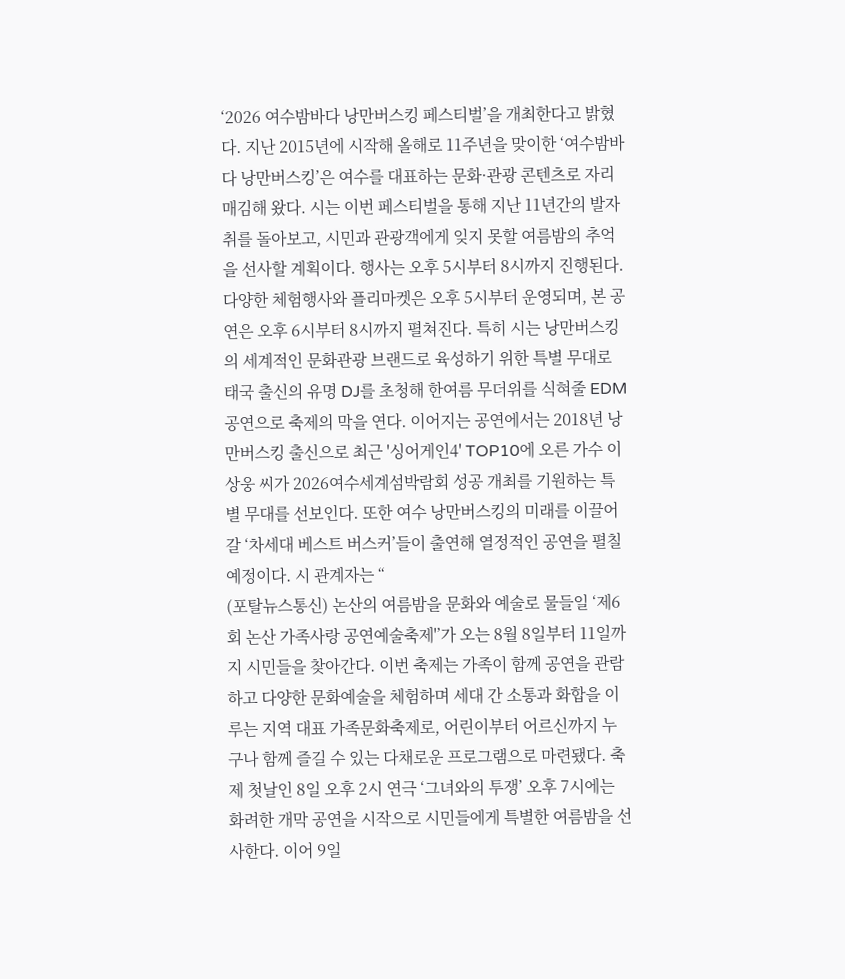‘2026 여수밤바다 낭만버스킹 페스티벌’을 개최한다고 밝혔다. 지난 2015년에 시작해 올해로 11주년을 맞이한 ‘여수밤바다 낭만버스킹’은 여수를 대표하는 문화·관광 콘텐츠로 자리매김해 왔다. 시는 이번 페스티벌을 통해 지난 11년간의 발자취를 돌아보고, 시민과 관광객에게 잊지 못할 여름밤의 추억을 선사할 계획이다. 행사는 오후 5시부터 8시까지 진행된다. 다양한 체험행사와 플리마켓은 오후 5시부터 운영되며, 본 공연은 오후 6시부터 8시까지 펼쳐진다. 특히 시는 낭만버스킹의 세계적인 문화관광 브랜드로 육성하기 위한 특별 무대로 태국 출신의 유명 DJ를 초청해 한여름 무더위를 식혀줄 EDM 공연으로 축제의 막을 연다. 이어지는 공연에서는 2018년 낭만버스킹 출신으로 최근 '싱어게인4' TOP10에 오른 가수 이상웅 씨가 2026여수세계섬박람회 성공 개최를 기원하는 특별 무대를 선보인다. 또한 여수 낭만버스킹의 미래를 이끌어갈 ‘차세대 베스트 버스커’들이 출연해 열정적인 공연을 펼칠 예정이다. 시 관계자는 “
(포탈뉴스통신) 논산의 여름밤을 문화와 예술로 물들일 ‘제6회 논산 가족사랑 공연예술축제'’가 오는 8월 8일부터 11일까지 시민들을 찾아간다. 이번 축제는 가족이 함께 공연을 관람하고 다양한 문화예술을 체험하며 세대 간 소통과 화합을 이루는 지역 대표 가족문화축제로, 어린이부터 어르신까지 누구나 함께 즐길 수 있는 다채로운 프로그램으로 마련됐다. 축제 첫날인 8일 오후 2시 연극 ‘그녀와의 투쟁’ 오후 7시에는 화려한 개막 공연을 시작으로 시민들에게 특별한 여름밤을 선사한다. 이어 9일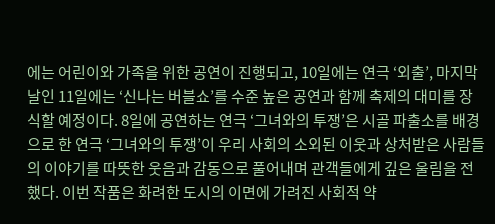에는 어린이와 가족을 위한 공연이 진행되고, 10일에는 연극 ‘외출’, 마지막 날인 11일에는 ‘신나는 버블쇼’를 수준 높은 공연과 함께 축제의 대미를 장식할 예정이다. 8일에 공연하는 연극 ‘그녀와의 투쟁’은 시골 파출소를 배경으로 한 연극 ‘그녀와의 투쟁’이 우리 사회의 소외된 이웃과 상처받은 사람들의 이야기를 따뜻한 웃음과 감동으로 풀어내며 관객들에게 깊은 울림을 전했다. 이번 작품은 화려한 도시의 이면에 가려진 사회적 약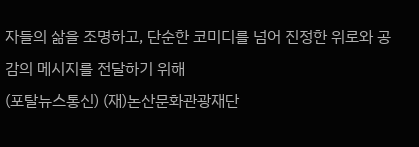자들의 삶을 조명하고, 단순한 코미디를 넘어 진정한 위로와 공감의 메시지를 전달하기 위해
(포탈뉴스통신) (재)논산문화관광재단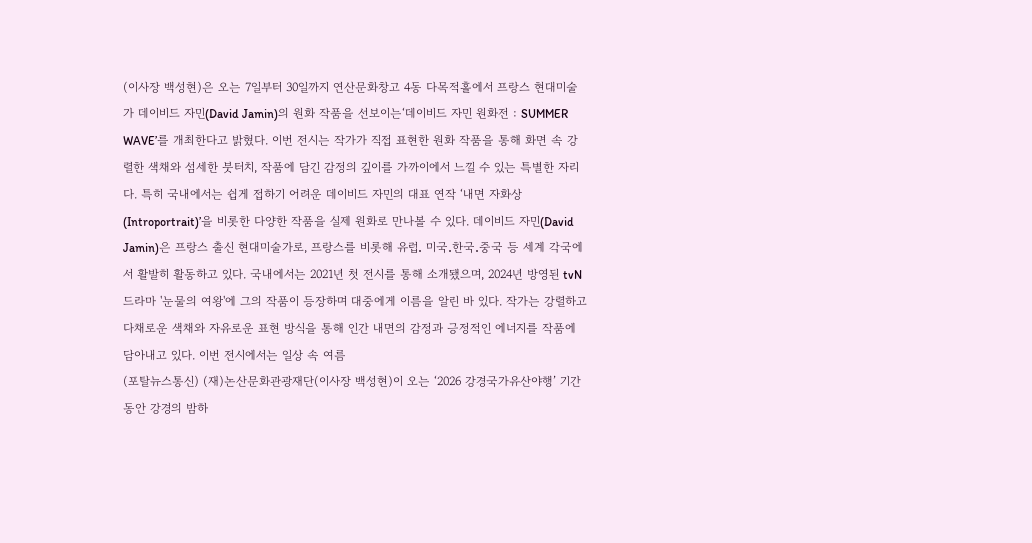(이사장 백성현)은 오는 7일부터 30일까지 연산문화창고 4동 다목적홀에서 프랑스 현대미술가 데이비드 자민(David Jamin)의 원화 작품을 선보이는‘데이비드 자민 원화전 : SUMMER WAVE’를 개최한다고 밝혔다. 이번 전시는 작가가 직접 표현한 원화 작품을 통해 화면 속 강렬한 색채와 섬세한 붓터치, 작품에 담긴 감정의 깊이를 가까이에서 느낄 수 있는 특별한 자리다. 특히 국내에서는 쉽게 접하기 어려운 데이비드 자민의 대표 연작 ‘내면 자화상(Introportrait)’을 비롯한 다양한 작품을 실제 원화로 만나볼 수 있다. 데이비드 자민(David Jamin)은 프랑스 출신 현대미술가로, 프랑스를 비롯해 유럽․ 미국․한국․중국 등 세계 각국에서 활발히 활동하고 있다. 국내에서는 2021년 첫 전시를 통해 소개됐으며, 2024년 방영된 tvN 드라마 '눈물의 여왕'에 그의 작품이 등장하며 대중에게 이름을 알린 바 있다. 작가는 강렬하고 다채로운 색채와 자유로운 표현 방식을 통해 인간 내면의 감정과 긍정적인 에너지를 작품에 담아내고 있다. 이번 전시에서는 일상 속 여름
(포탈뉴스통신) (재)논산문화관광재단(이사장 백성현)이 오는 ‘2026 강경국가유산야행’ 기간 동안 강경의 밤하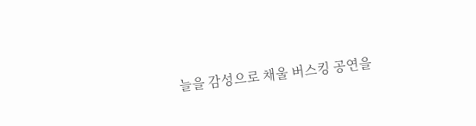늘을 감성으로 채울 버스킹 공연을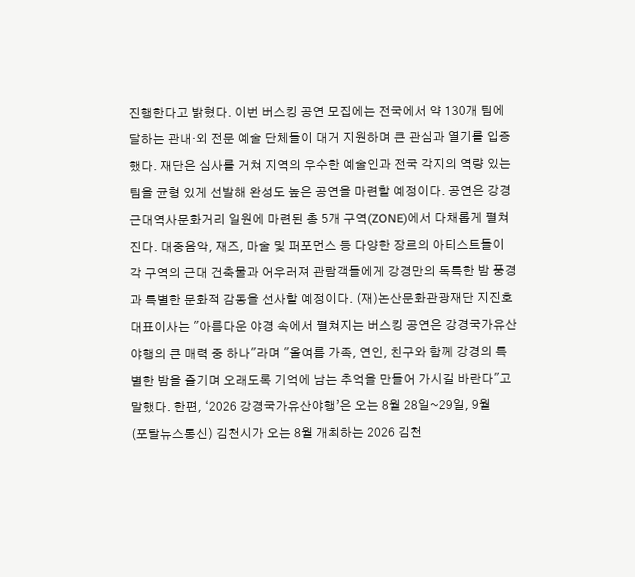진행한다고 밝혔다. 이번 버스킹 공연 모집에는 전국에서 약 130개 팀에 달하는 관내·외 전문 예술 단체들이 대거 지원하며 큰 관심과 열기를 입증했다. 재단은 심사를 거쳐 지역의 우수한 예술인과 전국 각지의 역량 있는 팀을 균형 있게 선발해 완성도 높은 공연을 마련할 예정이다. 공연은 강경근대역사문화거리 일원에 마련된 총 5개 구역(ZONE)에서 다채롭게 펼쳐진다. 대중음악, 재즈, 마술 및 퍼포먼스 등 다양한 장르의 아티스트들이 각 구역의 근대 건축물과 어우러져 관람객들에게 강경만의 독특한 밤 풍경과 특별한 문화적 감동을 선사할 예정이다. (재)논산문화관광재단 지진호 대표이사는 "아름다운 야경 속에서 펼쳐지는 버스킹 공연은 강경국가유산야행의 큰 매력 중 하나"라며 "올여름 가족, 연인, 친구와 함께 강경의 특별한 밤을 즐기며 오래도록 기억에 남는 추억을 만들어 가시길 바란다"고 말했다. 한편, ‘2026 강경국가유산야행’은 오는 8월 28일~29일, 9월
(포탈뉴스통신) 김천시가 오는 8월 개최하는 2026 김천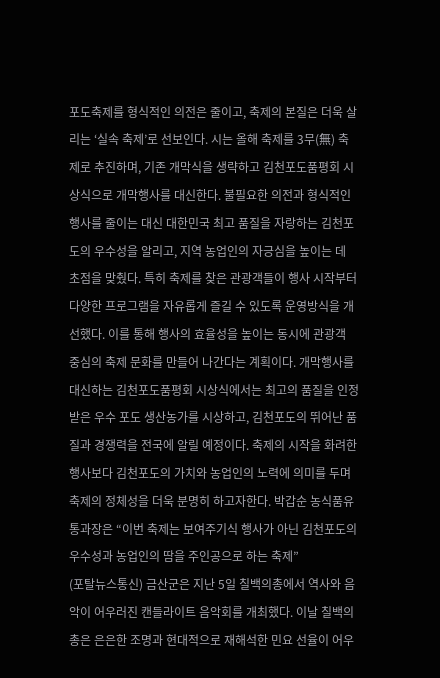포도축제를 형식적인 의전은 줄이고, 축제의 본질은 더욱 살리는 ‘실속 축제’로 선보인다. 시는 올해 축제를 3무(無) 축제로 추진하며, 기존 개막식을 생략하고 김천포도품평회 시상식으로 개막행사를 대신한다. 불필요한 의전과 형식적인 행사를 줄이는 대신 대한민국 최고 품질을 자랑하는 김천포도의 우수성을 알리고, 지역 농업인의 자긍심을 높이는 데 초점을 맞췄다. 특히 축제를 찾은 관광객들이 행사 시작부터 다양한 프로그램을 자유롭게 즐길 수 있도록 운영방식을 개선했다. 이를 통해 행사의 효율성을 높이는 동시에 관광객 중심의 축제 문화를 만들어 나간다는 계획이다. 개막행사를 대신하는 김천포도품평회 시상식에서는 최고의 품질을 인정받은 우수 포도 생산농가를 시상하고, 김천포도의 뛰어난 품질과 경쟁력을 전국에 알릴 예정이다. 축제의 시작을 화려한 행사보다 김천포도의 가치와 농업인의 노력에 의미를 두며 축제의 정체성을 더욱 분명히 하고자한다. 박갑순 농식품유통과장은 “이번 축제는 보여주기식 행사가 아닌 김천포도의 우수성과 농업인의 땀을 주인공으로 하는 축제”
(포탈뉴스통신) 금산군은 지난 5일 칠백의총에서 역사와 음악이 어우러진 캔들라이트 음악회를 개최했다. 이날 칠백의총은 은은한 조명과 현대적으로 재해석한 민요 선율이 어우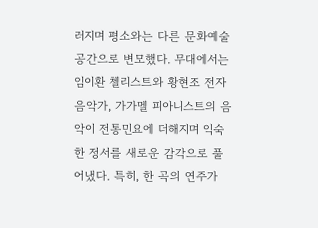러지며 평소와는 다른 문화예술 공간으로 변모했다. 무대에서는 임이환 첼리스트와 황현조 전자음악가, 가가멜 피아니스트의 음악이 전통민요에 더해지며 익숙한 정서를 새로운 감각으로 풀어냈다. 특히, 한 곡의 연주가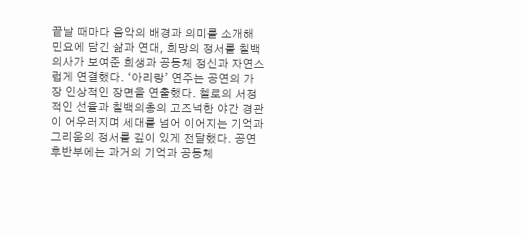끝날 때마다 음악의 배경과 의미를 소개해 민요에 담긴 삶과 연대, 희망의 정서를 칠백의사가 보여준 희생과 공동체 정신과 자연스럽게 연결했다. ‘아리랑’ 연주는 공연의 가장 인상적인 장면을 연출했다. 첼로의 서정적인 선율과 칠백의총의 고즈넉한 야간 경관이 어우러지며 세대를 넘어 이어지는 기억과 그리움의 정서를 깊이 있게 전달했다. 공연 후반부에는 과거의 기억과 공동체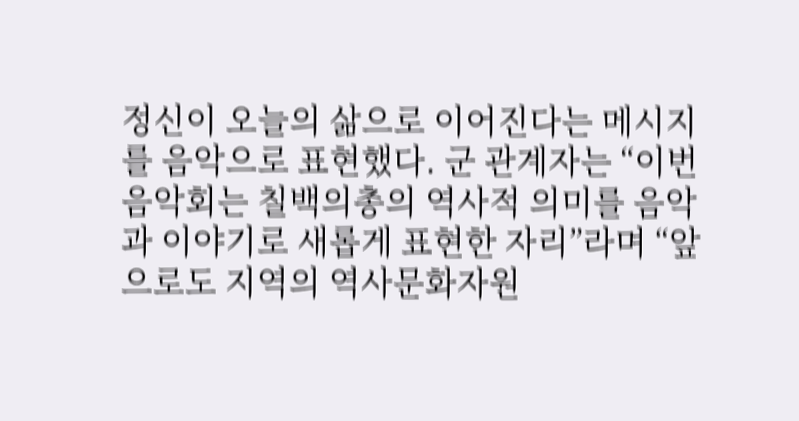정신이 오늘의 삶으로 이어진다는 메시지를 음악으로 표현했다. 군 관계자는 “이번 음악회는 칠백의총의 역사적 의미를 음악과 이야기로 새롭게 표현한 자리”라며 “앞으로도 지역의 역사문화자원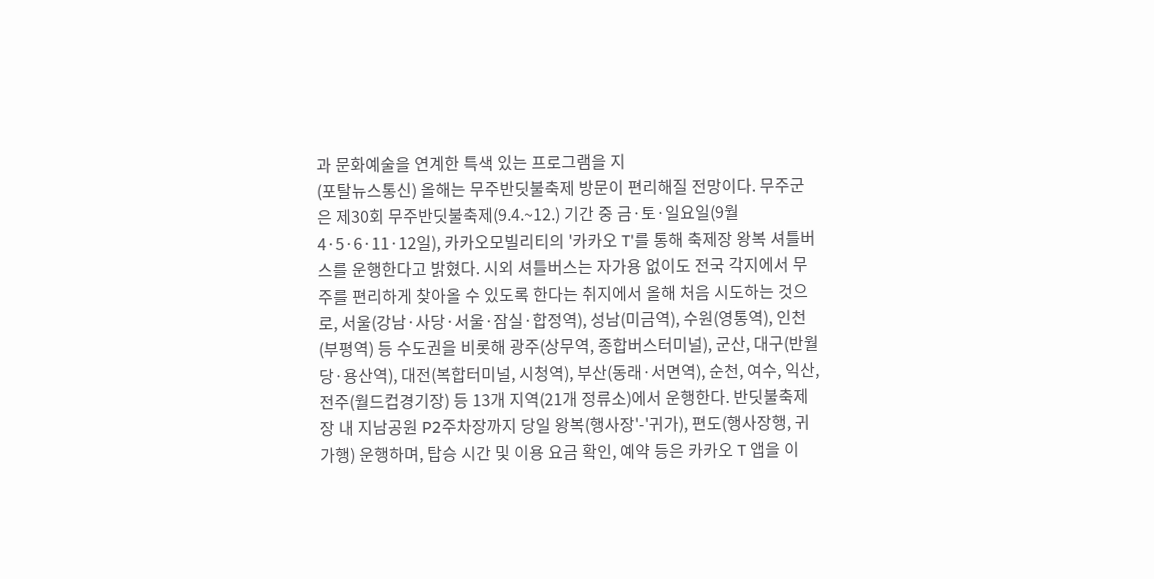과 문화예술을 연계한 특색 있는 프로그램을 지
(포탈뉴스통신) 올해는 무주반딧불축제 방문이 편리해질 전망이다. 무주군은 제30회 무주반딧불축제(9.4.~12.) 기간 중 금·토·일요일(9월 4·5·6·11·12일), 카카오모빌리티의 '카카오 T'를 통해 축제장 왕복 셔틀버스를 운행한다고 밝혔다. 시외 셔틀버스는 자가용 없이도 전국 각지에서 무주를 편리하게 찾아올 수 있도록 한다는 취지에서 올해 처음 시도하는 것으로, 서울(강남·사당·서울·잠실·합정역), 성남(미금역), 수원(영통역), 인천(부평역) 등 수도권을 비롯해 광주(상무역, 종합버스터미널), 군산, 대구(반월당·용산역), 대전(복합터미널, 시청역), 부산(동래·서면역), 순천, 여수, 익산, 전주(월드컵경기장) 등 13개 지역(21개 정류소)에서 운행한다. 반딧불축제장 내 지남공원 P2주차장까지 당일 왕복(행사장'-'귀가), 편도(행사장행, 귀가행) 운행하며, 탑승 시간 및 이용 요금 확인, 예약 등은 카카오 T 앱을 이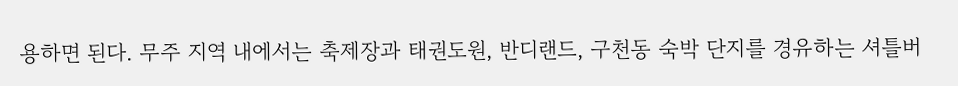용하면 된다. 무주 지역 내에서는 축제장과 태권도원, 반디랜드, 구천동 숙박 단지를 경유하는 셔틀버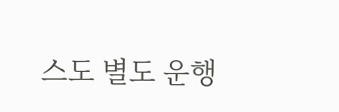스도 별도 운행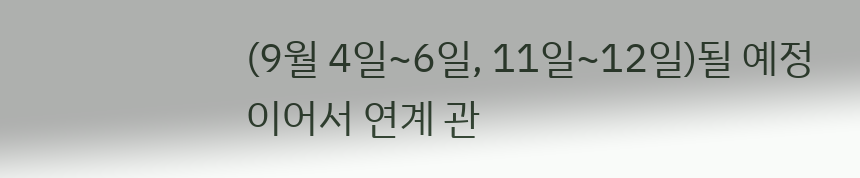(9월 4일~6일, 11일~12일)될 예정이어서 연계 관